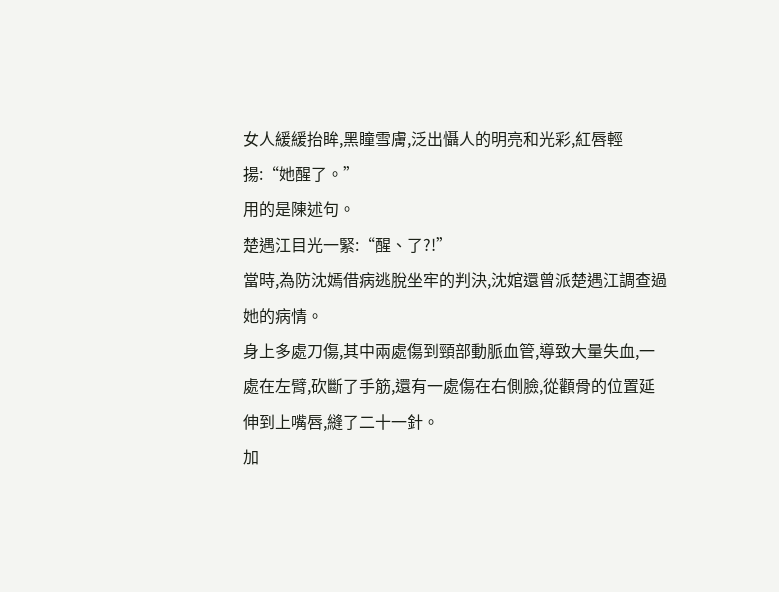女人緩緩抬眸,黑瞳雪膚,泛出懾人的明亮和光彩,紅唇輕揚:“她醒了。”
用的是陳述句。
楚遇江目光一緊:“醒、了?!”
當時,為防沈嫣借病逃脫坐牢的判決,沈婠還曾派楚遇江調查過她的病情。
身上多處刀傷,其中兩處傷到頸部動脈血管,導致大量失血,一處在左臂,砍斷了手筋,還有一處傷在右側臉,從顴骨的位置延伸到上嘴唇,縫了二十一針。
加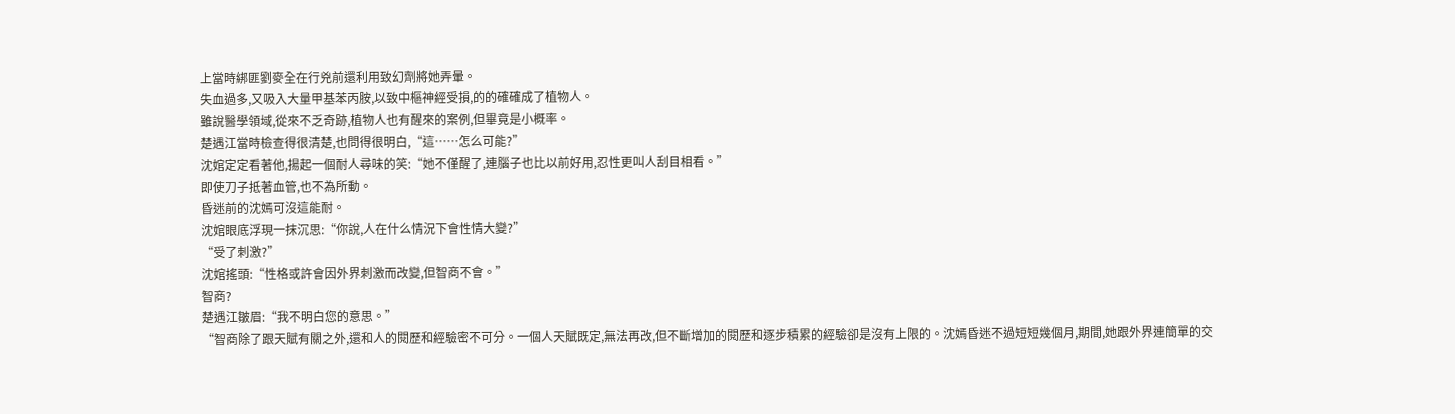上當時綁匪劉麥全在行兇前還利用致幻劑將她弄暈。
失血過多,又吸入大量甲基苯丙胺,以致中樞神經受損,的的確確成了植物人。
雖說醫學領域,從來不乏奇跡,植物人也有醒來的案例,但畢竟是小概率。
楚遇江當時檢查得很清楚,也問得很明白,“這……怎么可能?”
沈婠定定看著他,揚起一個耐人尋味的笑:“她不僅醒了,連腦子也比以前好用,忍性更叫人刮目相看。”
即使刀子抵著血管,也不為所動。
昏迷前的沈嫣可沒這能耐。
沈婠眼底浮現一抹沉思:“你說,人在什么情況下會性情大變?”
“受了刺激?”
沈婠搖頭:“性格或許會因外界刺激而改變,但智商不會。”
智商?
楚遇江皺眉:“我不明白您的意思。”
“智商除了跟天賦有關之外,還和人的閱歷和經驗密不可分。一個人天賦既定,無法再改,但不斷增加的閱歷和逐步積累的經驗卻是沒有上限的。沈嫣昏迷不過短短幾個月,期間,她跟外界連簡單的交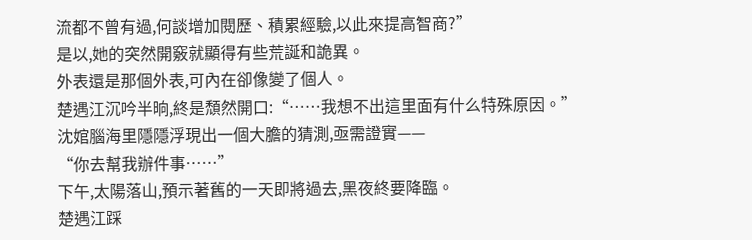流都不曾有過,何談增加閱歷、積累經驗,以此來提高智商?”
是以,她的突然開竅就顯得有些荒誕和詭異。
外表還是那個外表,可內在卻像變了個人。
楚遇江沉吟半晌,終是頹然開口:“……我想不出這里面有什么特殊原因。”
沈婠腦海里隱隱浮現出一個大膽的猜測,亟需證實——
“你去幫我辦件事……”
下午,太陽落山,預示著舊的一天即將過去,黑夜終要降臨。
楚遇江踩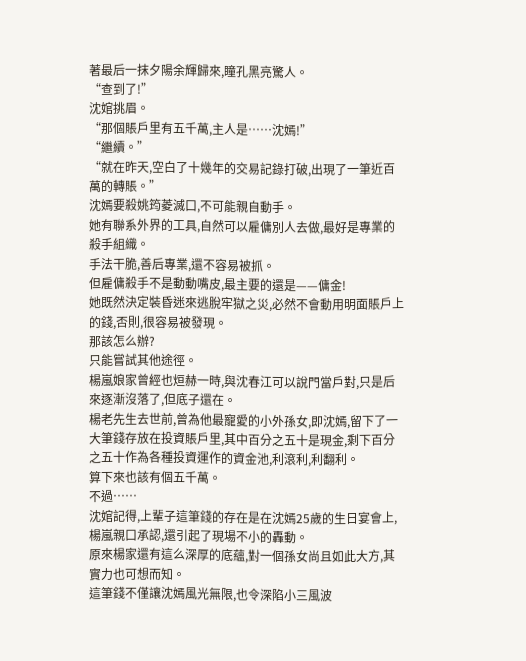著最后一抹夕陽余輝歸來,瞳孔黑亮驚人。
“查到了!”
沈婠挑眉。
“那個賬戶里有五千萬,主人是……沈嫣!”
“繼續。”
“就在昨天,空白了十幾年的交易記錄打破,出現了一筆近百萬的轉賬。”
沈嫣要殺姚筠菱滅口,不可能親自動手。
她有聯系外界的工具,自然可以雇傭別人去做,最好是專業的殺手組織。
手法干脆,善后專業,還不容易被抓。
但雇傭殺手不是動動嘴皮,最主要的還是——傭金!
她既然決定裝昏迷來逃脫牢獄之災,必然不會動用明面賬戶上的錢,否則,很容易被發現。
那該怎么辦?
只能嘗試其他途徑。
楊嵐娘家曾經也烜赫一時,與沈春江可以說門當戶對,只是后來逐漸沒落了,但底子還在。
楊老先生去世前,曾為他最寵愛的小外孫女,即沈嫣,留下了一大筆錢存放在投資賬戶里,其中百分之五十是現金,剩下百分之五十作為各種投資運作的資金池,利滾利,利翻利。
算下來也該有個五千萬。
不過……
沈婠記得,上輩子這筆錢的存在是在沈嫣25歲的生日宴會上,楊嵐親口承認,還引起了現場不小的轟動。
原來楊家還有這么深厚的底蘊,對一個孫女尚且如此大方,其實力也可想而知。
這筆錢不僅讓沈嫣風光無限,也令深陷小三風波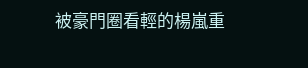被豪門圈看輕的楊嵐重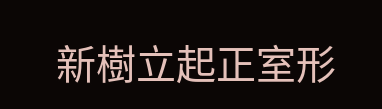新樹立起正室形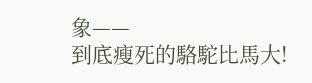象——
到底瘦死的駱駝比馬大!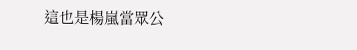這也是楊嵐當眾公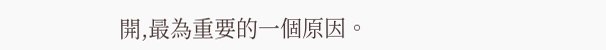開,最為重要的一個原因。